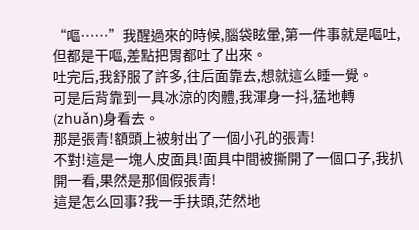“嘔……”我醒過來的時候,腦袋眩暈,第一件事就是嘔吐,但都是干嘔,差點把胃都吐了出來。
吐完后,我舒服了許多,往后面靠去,想就這么睡一覺。
可是后背靠到一具冰涼的肉體,我渾身一抖,猛地轉(zhuǎn)身看去。
那是張青!額頭上被射出了一個小孔的張青!
不對!這是一塊人皮面具!面具中間被撕開了一個口子,我扒開一看,果然是那個假張青!
這是怎么回事?我一手扶頭,茫然地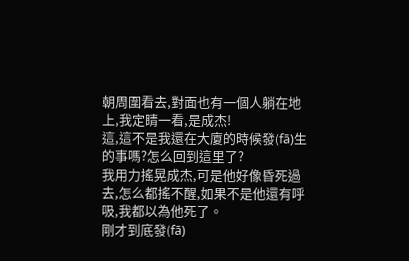朝周圍看去,對面也有一個人躺在地上,我定睛一看,是成杰!
這,這不是我還在大廈的時候發(fā)生的事嗎?怎么回到這里了?
我用力搖晃成杰,可是他好像昏死過去,怎么都搖不醒,如果不是他還有呼吸,我都以為他死了。
剛才到底發(fā)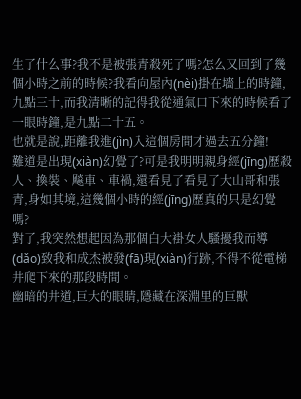生了什么事?我不是被張青殺死了嗎?怎么又回到了幾個小時之前的時候?我看向屋內(nèi)掛在墻上的時鐘,九點三十,而我清晰的記得我從通氣口下來的時候看了一眼時鐘,是九點二十五。
也就是說,距離我進(jìn)入這個房間才過去五分鐘!
難道是出現(xiàn)幻覺了?可是我明明親身經(jīng)歷殺人、換裝、飚車、車禍,還看見了看見了大山哥和張青,身如其境,這幾個小時的經(jīng)歷真的只是幻覺嗎?
對了,我突然想起因為那個白大褂女人騷擾我而導(dǎo)致我和成杰被發(fā)現(xiàn)行跡,不得不從電梯井爬下來的那段時間。
幽暗的井道,巨大的眼睛,隱藏在深淵里的巨獸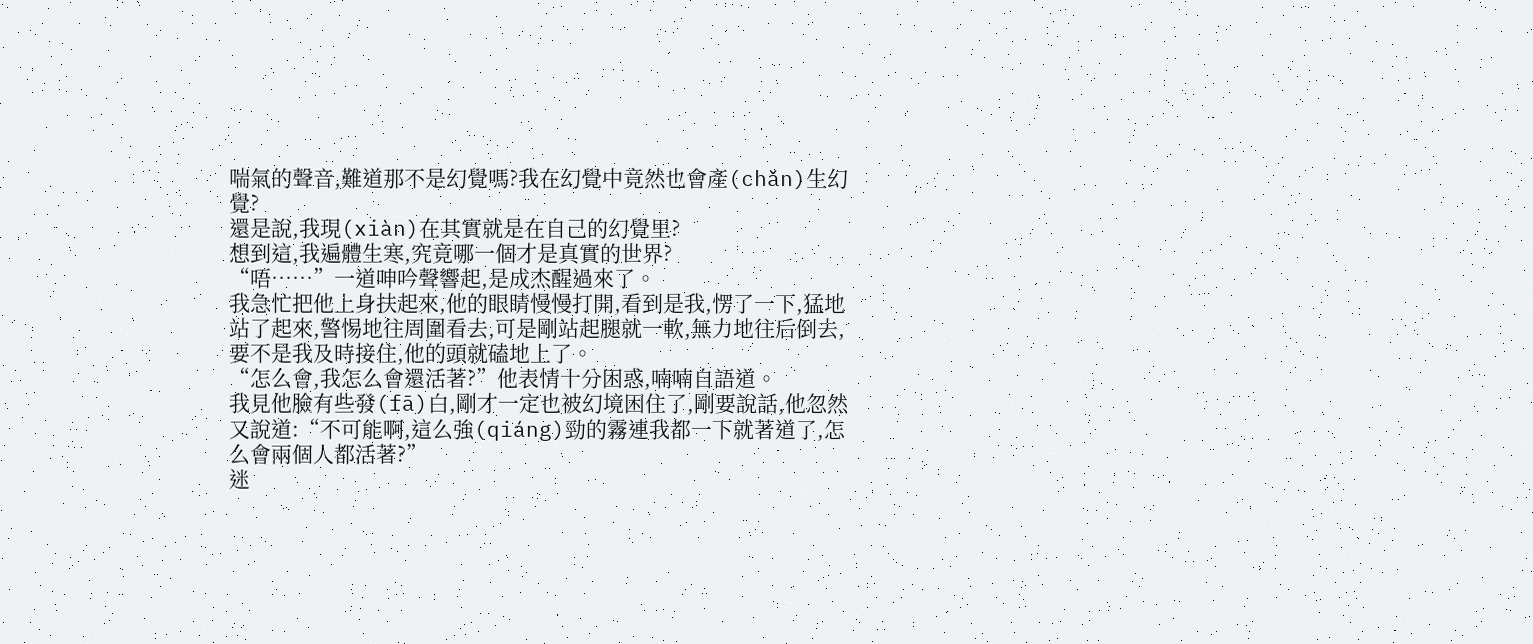喘氣的聲音,難道那不是幻覺嗎?我在幻覺中竟然也會產(chǎn)生幻覺?
還是說,我現(xiàn)在其實就是在自己的幻覺里?
想到這,我遍體生寒,究竟哪一個才是真實的世界?
“唔……”一道呻吟聲響起,是成杰醒過來了。
我急忙把他上身扶起來,他的眼睛慢慢打開,看到是我,愣了一下,猛地站了起來,警惕地往周圍看去,可是剛站起腿就一軟,無力地往后倒去,要不是我及時接住,他的頭就磕地上了。
“怎么會,我怎么會還活著?”他表情十分困惑,喃喃自語道。
我見他臉有些發(fā)白,剛才一定也被幻境困住了,剛要說話,他忽然又說道:“不可能啊,這么強(qiáng)勁的霧連我都一下就著道了,怎么會兩個人都活著?”
迷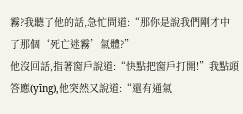霧?我聽了他的話,急忙問道:“那你是說我們剛才中了那個‘死亡迷霧’氣體?”
他沒回話,指著窗戶說道:“快點把窗戶打開!”我點頭答應(yīng),他突然又說道:“還有通氣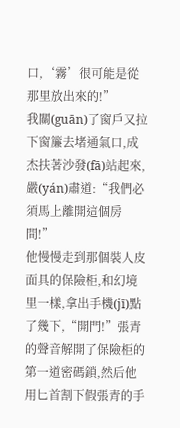口,‘霧’很可能是從那里放出來的!”
我關(guān)了窗戶又拉下窗簾去堵通氣口,成杰扶著沙發(fā)站起來,嚴(yán)肅道:“我們必須馬上離開這個房間!”
他慢慢走到那個裝人皮面具的保險柜,和幻境里一樣,拿出手機(jī)點了幾下,“開門!”張青的聲音解開了保險柜的第一道密碼鎖,然后他用匕首割下假張青的手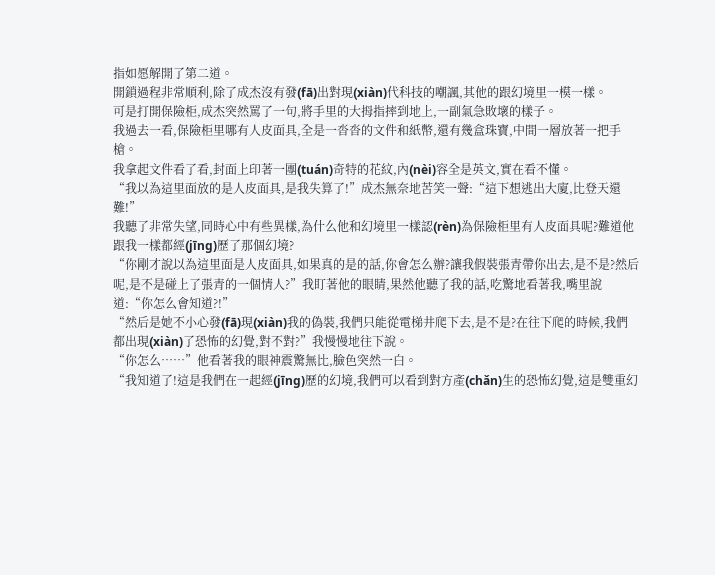指如愿解開了第二道。
開鎖過程非常順利,除了成杰沒有發(fā)出對現(xiàn)代科技的嘲諷,其他的跟幻境里一模一樣。
可是打開保險柜,成杰突然罵了一句,將手里的大拇指摔到地上,一副氣急敗壞的樣子。
我過去一看,保險柜里哪有人皮面具,全是一沓沓的文件和紙幣,還有幾盒珠寶,中間一層放著一把手槍。
我拿起文件看了看,封面上印著一團(tuán)奇特的花紋,內(nèi)容全是英文,實在看不懂。
“我以為這里面放的是人皮面具,是我失算了!”成杰無奈地苦笑一聲:“這下想逃出大廈,比登天還難!”
我聽了非常失望,同時心中有些異樣,為什么他和幻境里一樣認(rèn)為保險柜里有人皮面具呢?難道他跟我一樣都經(jīng)歷了那個幻境?
“你剛才說以為這里面是人皮面具,如果真的是的話,你會怎么辦?讓我假裝張青帶你出去,是不是?然后呢,是不是碰上了張青的一個情人?”我盯著他的眼睛,果然他聽了我的話,吃驚地看著我,嘴里說道:“你怎么會知道?!”
“然后是她不小心發(fā)現(xiàn)我的偽裝,我們只能從電梯井爬下去,是不是?在往下爬的時候,我們都出現(xiàn)了恐怖的幻覺,對不對?”我慢慢地往下說。
“你怎么……”他看著我的眼神震驚無比,臉色突然一白。
“我知道了!這是我們在一起經(jīng)歷的幻境,我們可以看到對方產(chǎn)生的恐怖幻覺,這是雙重幻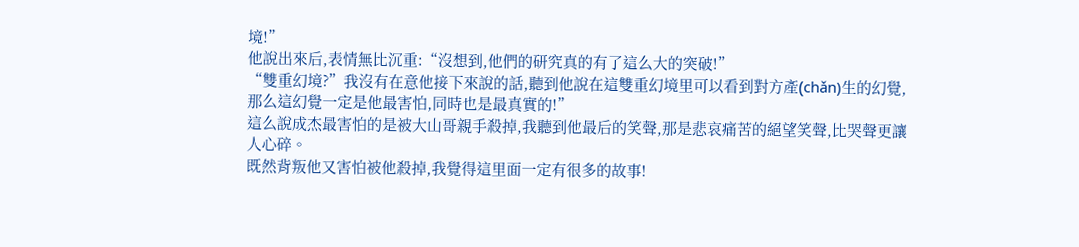境!”
他說出來后,表情無比沉重:“沒想到,他們的研究真的有了這么大的突破!”
“雙重幻境?”我沒有在意他接下來說的話,聽到他說在這雙重幻境里可以看到對方產(chǎn)生的幻覺,那么這幻覺一定是他最害怕,同時也是最真實的!”
這么說成杰最害怕的是被大山哥親手殺掉,我聽到他最后的笑聲,那是悲哀痛苦的絕望笑聲,比哭聲更讓人心碎。
既然背叛他又害怕被他殺掉,我覺得這里面一定有很多的故事!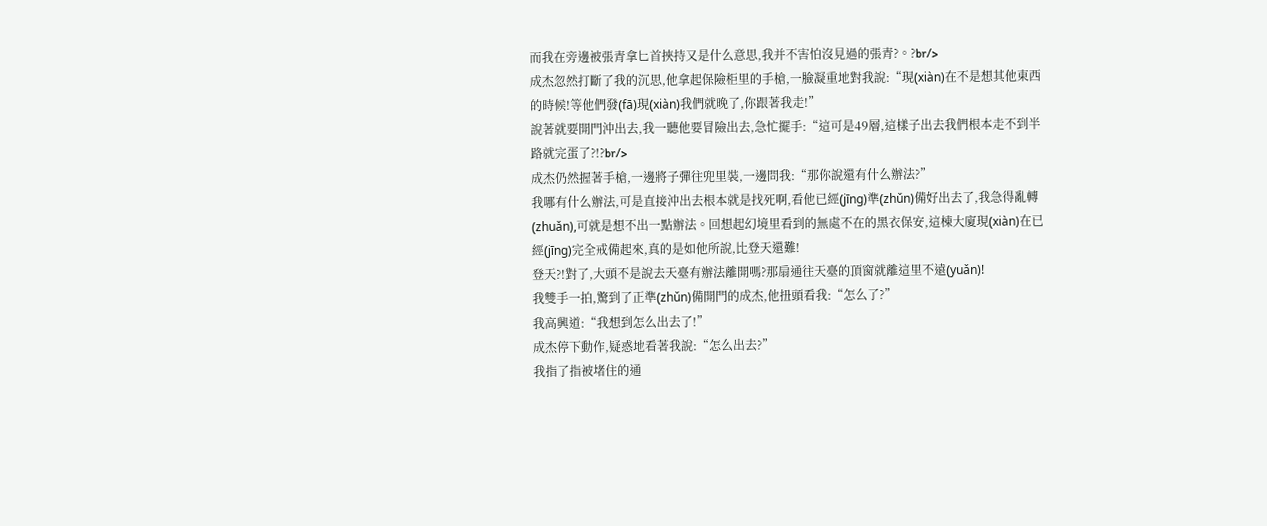而我在旁邊被張青拿匕首挾持又是什么意思,我并不害怕沒見過的張青?。?br/>
成杰忽然打斷了我的沉思,他拿起保險柜里的手槍,一臉凝重地對我說:“現(xiàn)在不是想其他東西的時候!等他們發(fā)現(xiàn)我們就晚了,你跟著我走!”
說著就要開門沖出去,我一聽他要冒險出去,急忙擺手:“這可是49層,這樣子出去我們根本走不到半路就完蛋了?!?br/>
成杰仍然握著手槍,一邊將子彈往兜里裝,一邊問我:“那你說還有什么辦法?”
我哪有什么辦法,可是直接沖出去根本就是找死啊,看他已經(jīng)準(zhǔn)備好出去了,我急得亂轉(zhuǎn),可就是想不出一點辦法。回想起幻境里看到的無處不在的黑衣保安,這棟大廈現(xiàn)在已經(jīng)完全戒備起來,真的是如他所說,比登天還難!
登天?!對了,大頭不是說去天臺有辦法離開嗎?那扇通往天臺的頂窗就離這里不遠(yuǎn)!
我雙手一拍,驚到了正準(zhǔn)備開門的成杰,他扭頭看我:“怎么了?”
我高興道:“我想到怎么出去了!”
成杰停下動作,疑惑地看著我說:“怎么出去?”
我指了指被堵住的通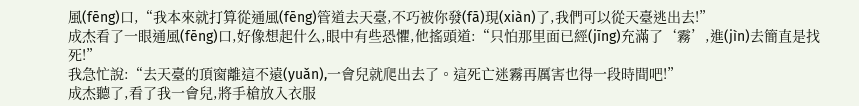風(fēng)口,“我本來就打算從通風(fēng)管道去天臺,不巧被你發(fā)現(xiàn)了,我們可以從天臺逃出去!”
成杰看了一眼通風(fēng)口,好像想起什么,眼中有些恐懼,他搖頭道:“只怕那里面已經(jīng)充滿了‘霧’,進(jìn)去簡直是找死!”
我急忙說:“去天臺的頂窗離這不遠(yuǎn),一會兒就爬出去了。這死亡迷霧再厲害也得一段時間吧!”
成杰聽了,看了我一會兒,將手槍放入衣服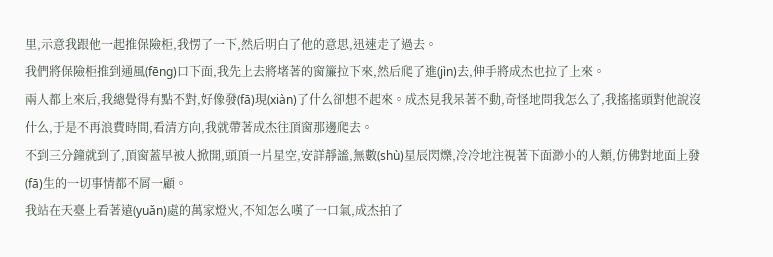里,示意我跟他一起推保險柜,我愣了一下,然后明白了他的意思,迅速走了過去。
我們將保險柜推到通風(fēng)口下面,我先上去將堵著的窗簾拉下來,然后爬了進(jìn)去,伸手將成杰也拉了上來。
兩人都上來后,我總覺得有點不對,好像發(fā)現(xiàn)了什么卻想不起來。成杰見我呆著不動,奇怪地問我怎么了,我搖搖頭對他說沒什么,于是不再浪費時間,看清方向,我就帶著成杰往頂窗那邊爬去。
不到三分鐘就到了,頂窗蓋早被人掀開,頭頂一片星空,安詳靜謐,無數(shù)星辰閃爍,冷冷地注視著下面渺小的人類,仿佛對地面上發(fā)生的一切事情都不屑一顧。
我站在天臺上看著遠(yuǎn)處的萬家燈火,不知怎么嘆了一口氣,成杰拍了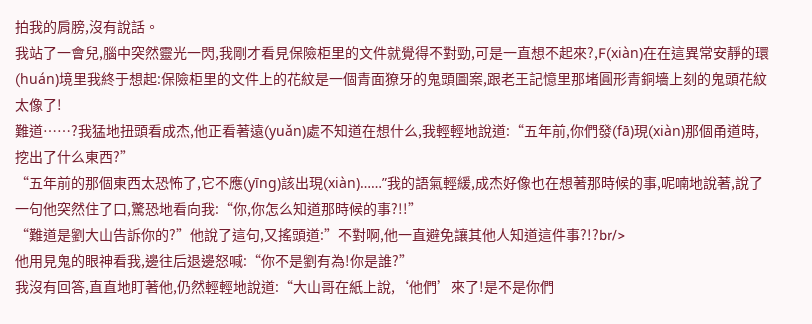拍我的肩膀,沒有說話。
我站了一會兒,腦中突然靈光一閃,我剛才看見保險柜里的文件就覺得不對勁,可是一直想不起來?,F(xiàn)在在這異常安靜的環(huán)境里我終于想起:保險柜里的文件上的花紋是一個青面獠牙的鬼頭圖案,跟老王記憶里那堵圓形青銅墻上刻的鬼頭花紋太像了!
難道……?我猛地扭頭看成杰,他正看著遠(yuǎn)處不知道在想什么,我輕輕地說道:“五年前,你們發(fā)現(xiàn)那個甬道時,挖出了什么東西?”
“五年前的那個東西太恐怖了,它不應(yīng)該出現(xiàn)……”我的語氣輕緩,成杰好像也在想著那時候的事,呢喃地說著,說了一句他突然住了口,驚恐地看向我:“你,你怎么知道那時候的事?!!”
“難道是劉大山告訴你的?”他說了這句,又搖頭道:”不對啊,他一直避免讓其他人知道這件事?!?br/>
他用見鬼的眼神看我,邊往后退邊怒喊:“你不是劉有為!你是誰?”
我沒有回答,直直地盯著他,仍然輕輕地說道:“大山哥在紙上說,‘他們’來了!是不是你們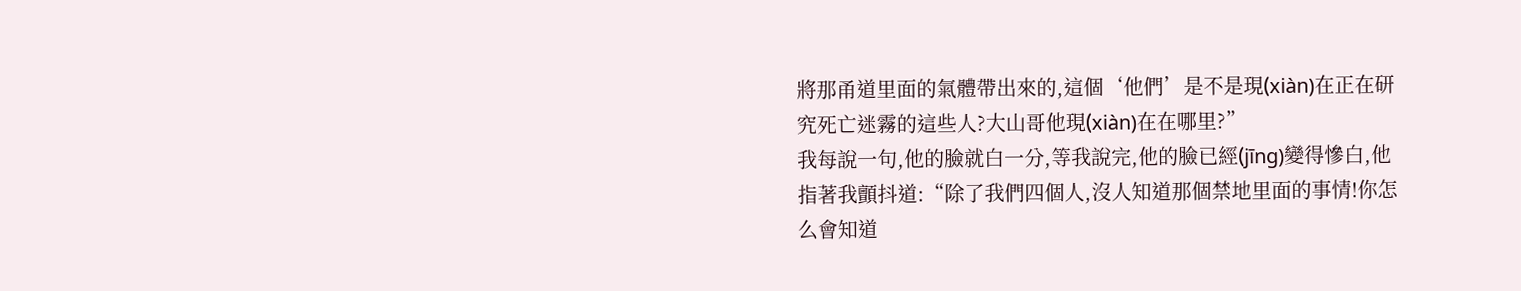將那甬道里面的氣體帶出來的,這個‘他們’是不是現(xiàn)在正在研究死亡迷霧的這些人?大山哥他現(xiàn)在在哪里?”
我每說一句,他的臉就白一分,等我說完,他的臉已經(jīng)變得慘白,他指著我顫抖道:“除了我們四個人,沒人知道那個禁地里面的事情!你怎么會知道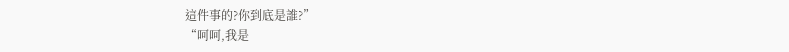這件事的?你到底是誰?”
“呵呵,我是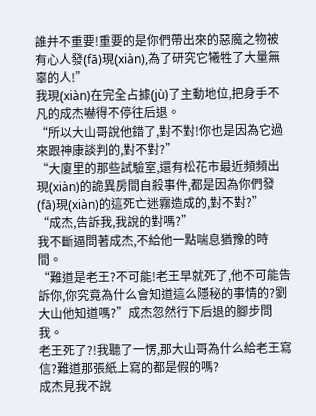誰并不重要!重要的是你們帶出來的惡魔之物被有心人發(fā)現(xiàn),為了研究它犧牲了大量無辜的人!”
我現(xiàn)在完全占據(jù)了主動地位,把身手不凡的成杰嚇得不停往后退。
“所以大山哥說他錯了,對不對!你也是因為它過來跟神康談判的,對不對?”
“大廈里的那些試驗室,還有松花市最近頻頻出現(xiàn)的詭異房間自殺事件,都是因為你們發(fā)現(xiàn)的這死亡迷霧造成的,對不對?”
“成杰,告訴我,我說的對嗎?”
我不斷逼問著成杰,不給他一點喘息猶豫的時間。
“難道是老王?不可能!老王早就死了,他不可能告訴你,你究竟為什么會知道這么隱秘的事情的?劉大山他知道嗎?”成杰忽然行下后退的腳步問我。
老王死了?!我聽了一愣,那大山哥為什么給老王寫信?難道那張紙上寫的都是假的嗎?
成杰見我不說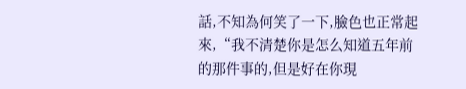話,不知為何笑了一下,臉色也正常起來,“我不清楚你是怎么知道五年前的那件事的,但是好在你現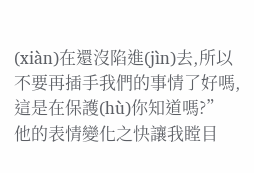(xiàn)在還沒陷進(jìn)去,所以不要再插手我們的事情了好嗎,這是在保護(hù)你知道嗎?”
他的表情變化之快讓我瞠目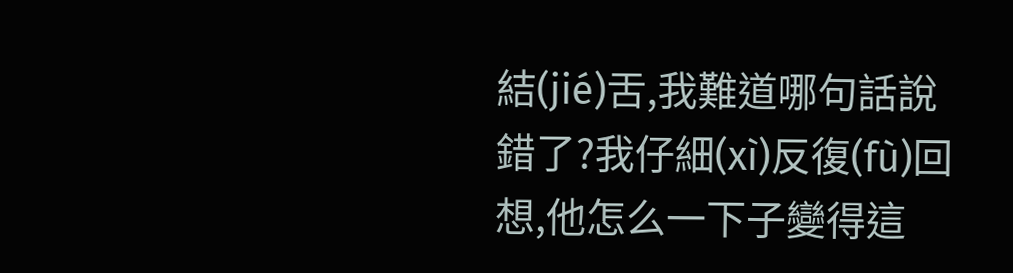結(jié)舌,我難道哪句話說錯了?我仔細(xì)反復(fù)回想,他怎么一下子變得這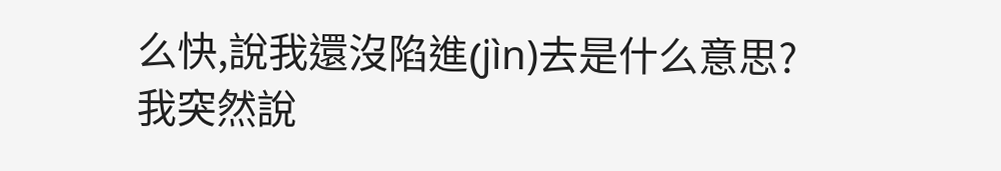么快,說我還沒陷進(jìn)去是什么意思?
我突然說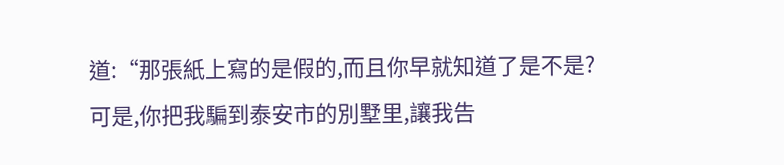道:“那張紙上寫的是假的,而且你早就知道了是不是?可是,你把我騙到泰安市的別墅里,讓我告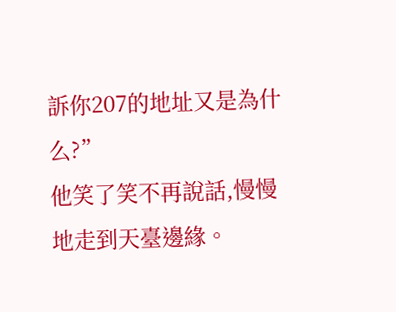訴你207的地址又是為什么?”
他笑了笑不再說話,慢慢地走到天臺邊緣。